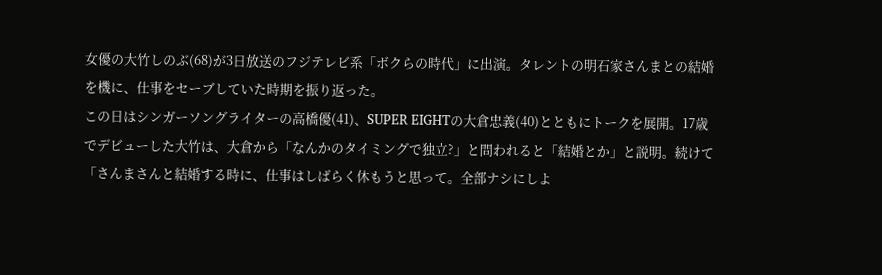女優の大竹しのぶ(68)が3日放送のフジテレビ系「ボクらの時代」に出演。タレントの明石家さんまとの結婚を機に、仕事をセーブしていた時期を振り返った。
この日はシンガーソングライターの高橋優(41)、SUPER EIGHTの大倉忠義(40)とともにトークを展開。17歳でデビューした大竹は、大倉から「なんかのタイミングで独立?」と問われると「結婚とか」と説明。続けて「さんまさんと結婚する時に、仕事はしばらく休もうと思って。全部ナシにしよ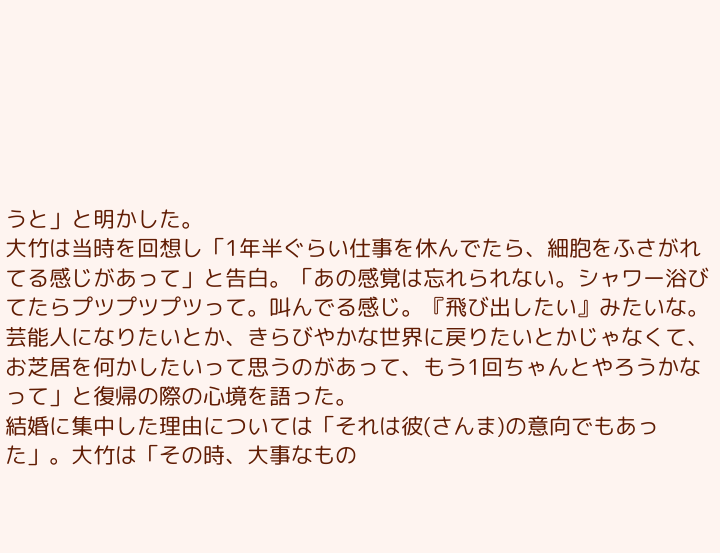うと」と明かした。
大竹は当時を回想し「1年半ぐらい仕事を休んでたら、細胞をふさがれてる感じがあって」と告白。「あの感覚は忘れられない。シャワー浴びてたらプツプツプツって。叫んでる感じ。『飛び出したい』みたいな。芸能人になりたいとか、きらびやかな世界に戻りたいとかじゃなくて、お芝居を何かしたいって思うのがあって、もう1回ちゃんとやろうかなって」と復帰の際の心境を語った。
結婚に集中した理由については「それは彼(さんま)の意向でもあった」。大竹は「その時、大事なもの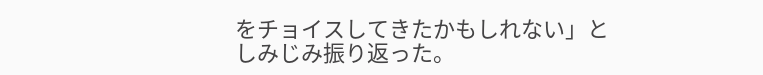をチョイスしてきたかもしれない」としみじみ振り返った。